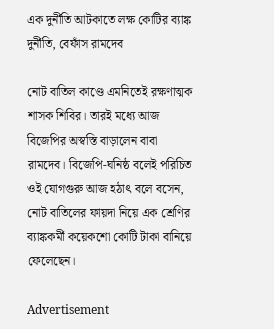এক দুর্নীতি আটকাতে লক্ষ কোটির ব্যাঙ্ক দুর্নীতি, বেফাঁস রামদেব

নোট বাতিল কাণ্ডে এমনিতেই রক্ষণাত্মক শাসক শিবির। তারই মধ্যে আজ বিজেপির অস্বস্তি বাড়ালেন বাবা রামদেব। বিজেপি-ঘনিষ্ঠ বলেই পরিচিত ওই যোগগুরু আজ হঠাৎ বলে বসেন, নোট বাতিলের ফায়দা নিয়ে এক শ্রেণির ব্যাঙ্ককর্মী কয়েকশো কোটি টাকা বানিয়ে ফেলেছেন।

Advertisement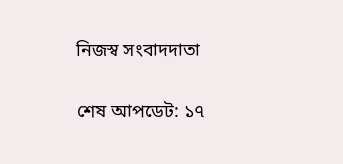নিজস্ব সংবাদদাতা

শেষ আপডেট: ১৭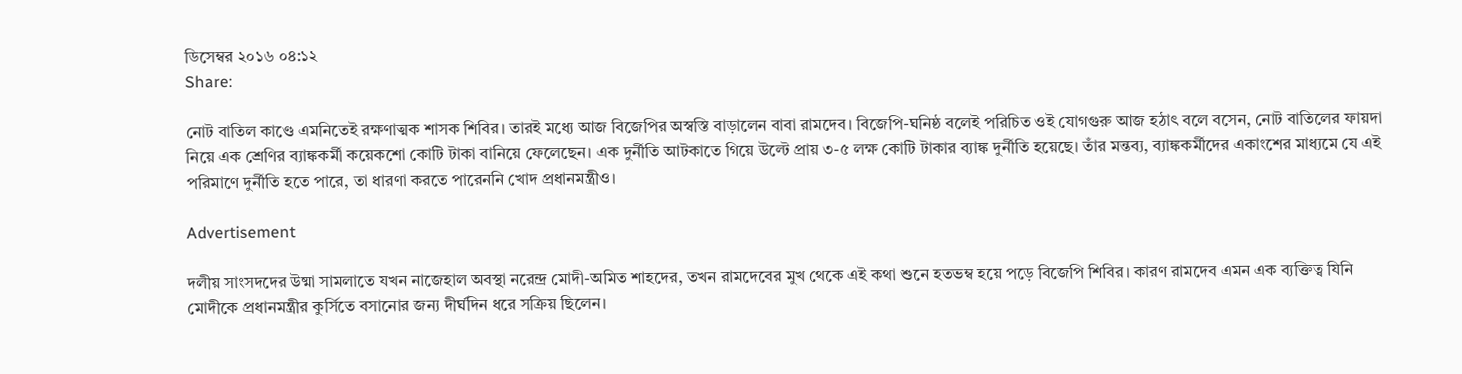ডিসেম্বর ২০১৬ ০৪:১২
Share:

নোট বাতিল কাণ্ডে এমনিতেই রক্ষণাত্মক শাসক শিবির। তারই মধ্যে আজ বিজেপির অস্বস্তি বাড়ালেন বাবা রামদেব। বিজেপি-ঘনিষ্ঠ বলেই পরিচিত ওই যোগগুরু আজ হঠাৎ বলে বসেন, নোট বাতিলের ফায়দা নিয়ে এক শ্রেণির ব্যাঙ্ককর্মী কয়েকশো কোটি টাকা বানিয়ে ফেলেছেন। এক দুর্নীতি আটকাতে গিয়ে উল্টে প্রায় ৩-৫ লক্ষ কোটি টাকার ব্যাঙ্ক দুর্নীতি হয়েছে। তাঁর মন্তব্য, ব্যাঙ্ককর্মীদের একাংশের মাধ্যমে যে এই পরিমাণে দুর্নীতি হতে পারে, তা ধারণা করতে পারেননি খোদ প্রধানমন্ত্রীও।

Advertisement

দলীয় সাংসদদের উষ্মা সামলাতে যখন নাজেহাল অবস্থা নরেন্দ্র মোদী-অমিত শাহদের, তখন রামদেবের মুখ থেকে এই কথা শুনে হতভম্ব হয়ে পড়ে বিজেপি শিবির। কারণ রামদেব এমন এক ব্যক্তিত্ব যিনি মোদীকে প্রধানমন্ত্রীর কুর্সিতে বসানোর জন্য দীর্ঘদিন ধরে সক্রিয় ছিলেন।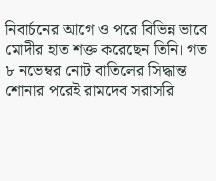নিবার্চনের আগে ও পরে বিভিন্ন ভাবে মোদীর হাত শক্ত করেছেন তিনি। গত ৮ নভেম্বর নোট বাতিলের সিদ্ধান্ত শোনার পরেই রামদেব সরাসরি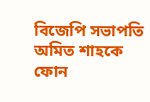বিজেপি সভাপতি অমিত শাহকে ফোন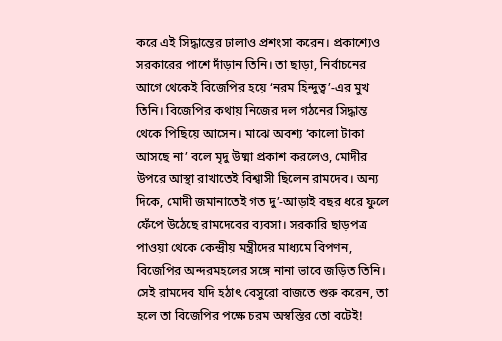করে এই সিদ্ধান্তের ঢালাও প্রশংসা করেন। প্রকাশ্যেও সরকারের পাশে দাঁড়ান তিনি। তা ছাড়া, নির্বাচনের আগে থেকেই বিজেপির হয়ে ‘নরম হিন্দুত্ব’-এর মুখ তিনি। বিজেপির কথায় নিজের দল গঠনের সিদ্ধান্ত থেকে পিছিয়ে আসেন। মাঝে অবশ্য ‘কালো টাকা আসছে না’ বলে মৃদু উষ্মা প্রকাশ করলেও, মোদীর উপরে আস্থা রাখাতেই বিশ্বাসী ছিলেন রামদেব। অন্য দিকে, মোদী জমানাতেই গত দু’-আড়াই বছর ধরে ফু‌লে ফেঁপে উঠেছে রামদেবের ব্যবসা। সরকারি ছাড়পত্র পাওয়া থেকে কেন্দ্রীয় মন্ত্রীদের মাধ্যমে বিপণন, বিজেপির অন্দরমহলের সঙ্গে নানা ভাবে জড়িত তিনি। সেই রামদেব যদি হঠাৎ বেসুরো বাজতে শুরু করেন, তা হলে তা বিজেপির পক্ষে চরম অস্বস্তির তো বটেই!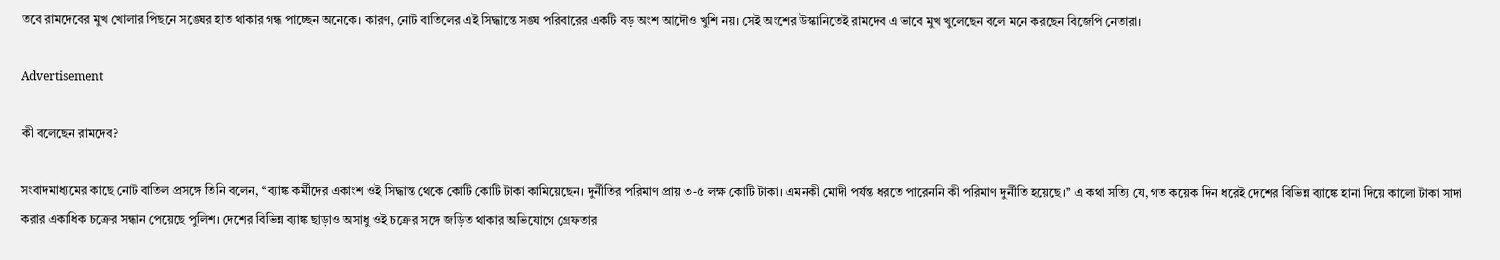তবে রামদেবের মুখ খোলার পিছনে সঙ্ঘের হাত থাকার গন্ধ পাচ্ছেন অনেকে। কারণ, নোট বাতিলের এই সিদ্ধান্তে সঙ্ঘ পরিবারের একটি বড় অংশ আদৌও খুশি নয়। সেই অংশের উস্কানিতেই রামদেব এ ভাবে মুখ খুলেছেন বলে মনে করছেন বিজেপি নেতারা।

Advertisement

কী বলেছেন রামদেব?

সংবাদমাধ্যমের কাছে নোট বাতিল প্রসঙ্গে তিনি বলেন, ‘‘ব্যাঙ্ক কর্মীদের একাংশ ওই সিদ্ধান্ত থেকে কোটি কোটি টাকা কামিয়েছেন। দুর্নীতির পরিমাণ প্রায় ৩-৫ লক্ষ কোটি টাকা। এমনকী মোদী পর্যন্ত ধরতে পারেননি কী পরিমাণ দুর্নীতি হয়েছে।’’ এ কথা সত্যি যে, গত কয়েক দিন ধরেই দেশের বিভিন্ন ব্যাঙ্কে হানা দিয়ে কালো টাকা সাদা করার একাধিক চক্রের সন্ধান পেয়েছে পুলিশ। দেশের বিভিন্ন ব্যাঙ্ক ছাড়াও অসাধু ওই চক্রের সঙ্গে জড়িত থাকার অভিযোগে গ্রেফতার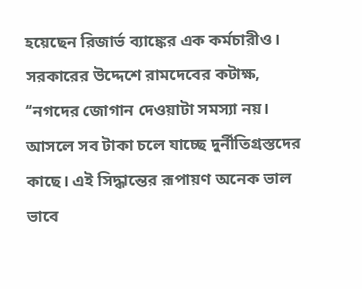হয়েছেন রিজার্ভ ব্যাঙ্কের এক কর্মচারীও। সরকারের উদ্দেশে রামদেবের কটাক্ষ, ‘‘নগদের জোগান দেওয়াটা সমস্যা নয়। আসলে সব টাকা চলে যাচ্ছে দুর্নীতিগ্রস্তদের কাছে। এই সিদ্ধান্তের রূপায়ণ অনেক ভাল ভাবে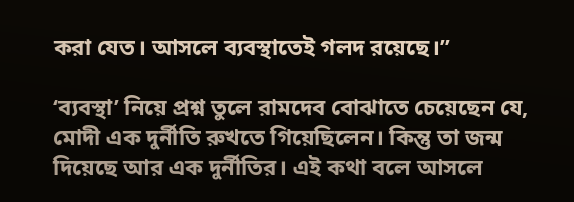করা যেত। আসলে ব্যবস্থাতেই গলদ রয়েছে।’’

‘ব্যবস্থা’ নিয়ে প্রশ্ন তুলে রামদেব বোঝাতে চেয়েছেন যে, মোদী এক দুর্নীতি রুখতে গিয়েছিলেন। কিন্তু তা জন্ম দিয়েছে আর এক দুর্নীতির। এই কথা বলে আসলে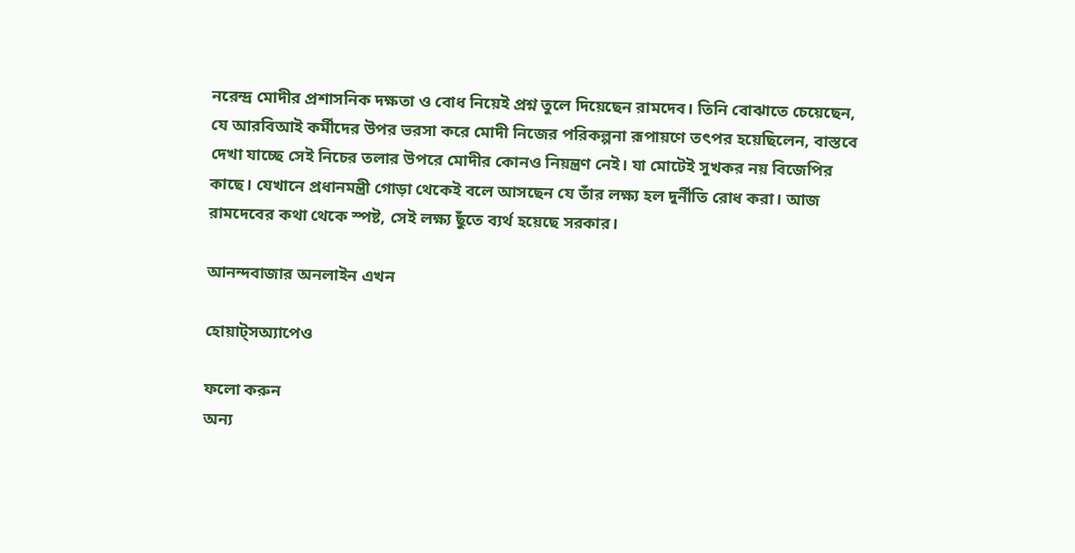নরেন্দ্র মোদীর প্রশাসনিক দক্ষতা ও বোধ নিয়েই প্রশ্ন তুলে দিয়েছেন রামদেব। তিনি বোঝাতে চেয়েছেন, যে আরবিআই কর্মীদের উপর ভরসা করে মোদী নিজের পরিকল্পনা রূপায়ণে তৎপর হয়েছিলেন, বাস্তবে দেখা যাচ্ছে সেই নিচের তলার উপরে মোদীর কোনও নিয়ন্ত্রণ নেই। যা মোটেই সুখকর নয় বিজেপির কাছে। যেখানে প্রধানমন্ত্রী গোড়া থেকেই বলে আসছেন যে তাঁর লক্ষ্য হল দুর্নীতি রোধ করা। আজ রামদেবের কথা থেকে স্পষ্ট, সেই লক্ষ্য ছুঁতে ব্যর্থ হয়েছে সরকার।

আনন্দবাজার অনলাইন এখন

হোয়াট্‌সঅ্যাপেও

ফলো করুন
অন্য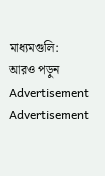মাধ্যমগুলি:
আরও পড়ুন
Advertisement
Advertisement